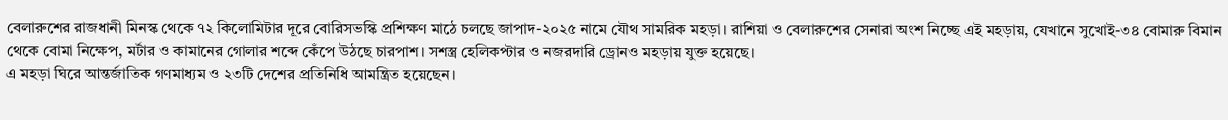বেলারুশের রাজধানী মিনস্ক থেকে ৭২ কিলোমিটার দূরে বোরিসভস্কি প্রশিক্ষণ মাঠে চলছে জাপাদ-২০২৫ নামে যৌথ সামরিক মহড়া। রাশিয়া ও বেলারুশের সেনারা অংশ নিচ্ছে এই মহড়ায়, যেখানে সুখোই-৩৪ বোমারু বিমান থেকে বোমা নিক্ষেপ, মর্টার ও কামানের গোলার শব্দে কেঁপে উঠছে চারপাশ। সশস্ত্র হেলিকপ্টার ও নজরদারি ড্রোনও মহড়ায় যুক্ত হয়েছে।
এ মহড়া ঘিরে আন্তর্জাতিক গণমাধ্যম ও ২৩টি দেশের প্রতিনিধি আমন্ত্রিত হয়েছেন।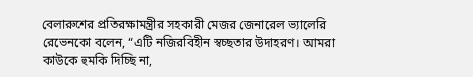বেলারুশের প্রতিরক্ষামন্ত্রীর সহকারী মেজর জেনারেল ভ্যালেরি রেভেনকো বলেন, “এটি নজিরবিহীন স্বচ্ছতার উদাহরণ। আমরা কাউকে হুমকি দিচ্ছি না,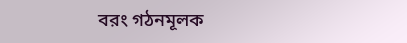বরং গঠনমূলক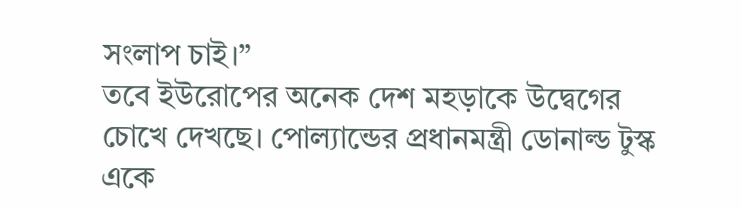সংলাপ চাই।”
তবে ইউরোপের অনেক দেশ মহড়াকে উদ্বেগের চোখে দেখছে। পোল্যান্ডের প্রধানমন্ত্রী ডোনাল্ড টুস্ক একে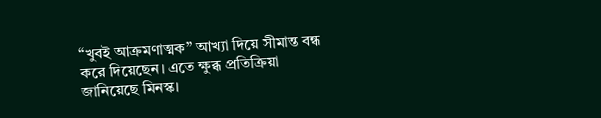“খুবই আক্রমণাত্মক” আখ্যা দিয়ে সীমান্ত বন্ধ করে দিয়েছেন। এতে ক্ষুব্ধ প্রতিক্রিয়া জানিয়েছে মিনস্ক।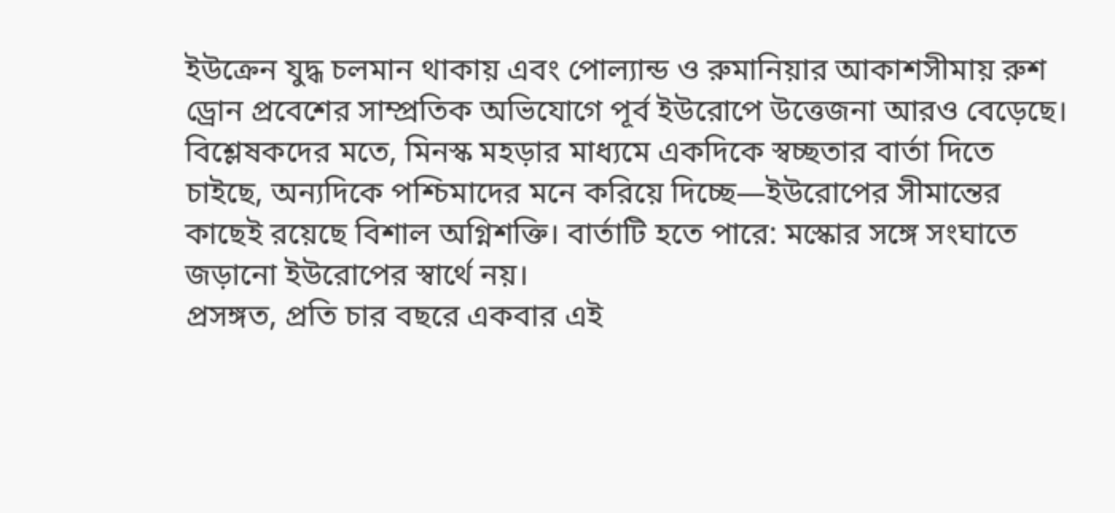ইউক্রেন যুদ্ধ চলমান থাকায় এবং পোল্যান্ড ও রুমানিয়ার আকাশসীমায় রুশ ড্রোন প্রবেশের সাম্প্রতিক অভিযোগে পূর্ব ইউরোপে উত্তেজনা আরও বেড়েছে।
বিশ্লেষকদের মতে, মিনস্ক মহড়ার মাধ্যমে একদিকে স্বচ্ছতার বার্তা দিতে চাইছে, অন্যদিকে পশ্চিমাদের মনে করিয়ে দিচ্ছে—ইউরোপের সীমান্তের কাছেই রয়েছে বিশাল অগ্নিশক্তি। বার্তাটি হতে পারে: মস্কোর সঙ্গে সংঘাতে জড়ানো ইউরোপের স্বার্থে নয়।
প্রসঙ্গত, প্রতি চার বছরে একবার এই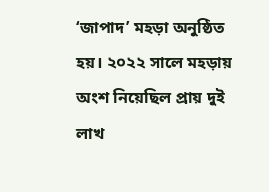‘জাপাদ’ মহড়া অনুষ্ঠিত হয়। ২০২২ সালে মহড়ায় অংশ নিয়েছিল প্রায় দুই লাখ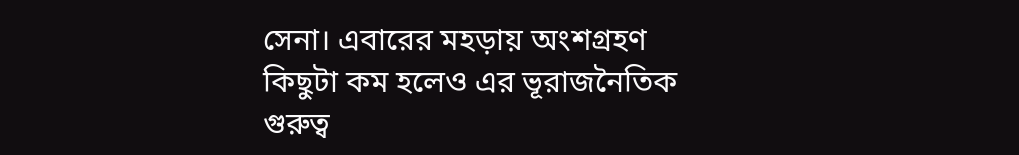সেনা। এবারের মহড়ায় অংশগ্রহণ কিছুটা কম হলেও এর ভূরাজনৈতিক গুরুত্ব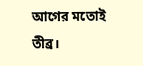আগের মতোই তীব্র।